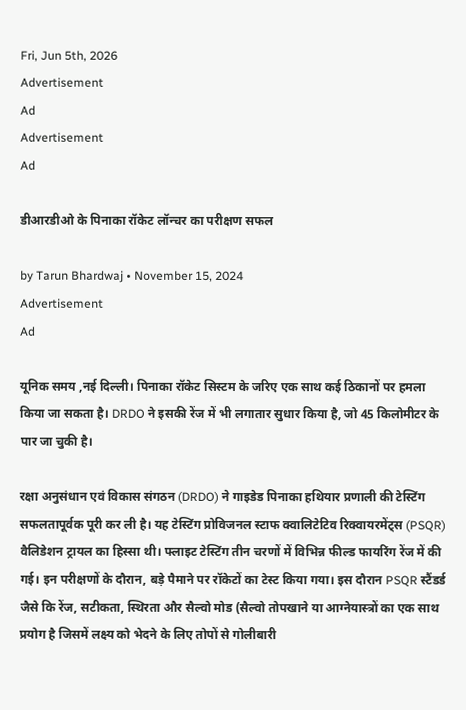Fri, Jun 5th, 2026
Advertisement
Ad
Advertisement
Ad

डीआरडीओ के पिनाका रॉकेट लॉन्चर का परीक्षण सफल

by Tarun Bhardwaj • November 15, 2024
Advertisement
Ad

यूनिक समय ,नई दिल्ली। पिनाका रॉकेट सिस्टम के जरिए एक साथ कई ठिकानों पर हमला किया जा सकता है। DRDO ने इसकी रेंज में भी लगातार सुधार किया है, जो 45 किलोमीटर के पार जा चुकी है।

रक्षा अनुसंधान एवं विकास संगठन (DRDO) ने गाइडेड पिनाका हथियार प्रणाली की टेस्टिंग सफलतापूर्वक पूरी कर ली है। यह टेस्टिंग प्रोविजनल स्टाफ क्वालिटेटिव रिक्वायरमेंट्स (PSQR) वैलिडेशन ट्रायल का हिस्सा थी। फ्लाइट टेस्टिंग तीन चरणों में विभिन्न फील्ड फायरिंग रेंज में की गई। इन परीक्षणों के दौरान, बड़े पैमाने पर रॉकेटों का टेस्ट किया गया। इस दौरान PSQR स्टैंडर्ड जैसे कि रेंज, सटीकता, स्थिरता और सैल्वो मोड (सैल्वो तोपखाने या आग्नेयास्त्रों का एक साथ प्रयोग है जिसमें लक्ष्य को भेदने के लिए तोपों से गोलीबारी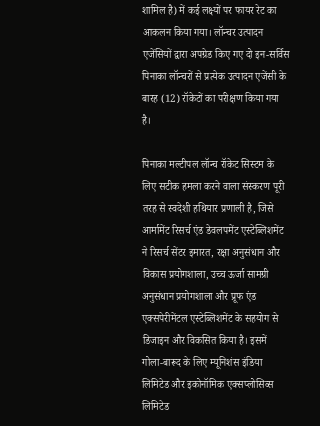शामिल है) में कई लक्ष्यों पर फायर रेट का आकलन किया गया। लॉन्चर उत्पादन एजेंसियों द्वारा अपग्रेड किए गए दो इन-सर्विस पिनाका लॉन्चरों से प्रत्येक उत्पादन एजेंसी के बारह (12) रॉकेटों का परीक्षण किया गया है।

पिनाका मल्टीपल लॉन्च रॉकेट सिस्टम के लिए सटीक हमला करने वाला संस्करण पूरी तरह से स्वदेशी हथियार प्रणाली है, जिसे आर्मामेंट रिसर्च एंड डेवलपमेंट एस्टेब्लिशमेंट ने रिसर्च सेंटर इमारत, रक्षा अनुसंधान और विकास प्रयोगशाला, उच्च ऊर्जा सामग्री अनुसंधान प्रयोगशाला और प्रूफ एंड एक्सपेरीमेंटल एस्टेब्लिशमेंट के सहयोग से डिजाइन और विकसित किया है। इसमें गोला-बारूद के लिए म्यूनिशंस इंडिया लिमिटेड और इकोनॉमिक एक्सप्लोसिव्स लिमिटेड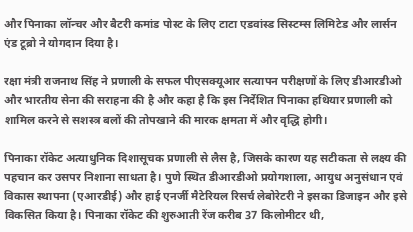और पिनाका लॉन्चर और बैटरी कमांड पोस्ट के लिए टाटा एडवांस्ड सिस्टम्स लिमिटेड और लार्सन एंड टूब्रो ने योगदान दिया है।

रक्षा मंत्री राजनाथ सिंह ने प्रणाली के सफल पीएसक्यूआर सत्यापन परीक्षणों के लिए डीआरडीओ और भारतीय सेना की सराहना की है और कहा है कि इस निर्देशित पिनाका हथियार प्रणाली को शामिल करने से सशस्त्र बलों की तोपखाने की मारक क्षमता में और वृद्धि होगी।

पिनाका रॉकेट अत्याधुनिक दिशासूचक प्रणाली से लैस है, जिसके कारण यह सटीकता से लक्ष्य की पहचान कर उसपर निशाना साधता है। पुणे स्थित डीआरडीओ प्रयोगशाला, आयुध अनुसंधान एवं विकास स्थापना (एआरडीई) और हाई एनर्जी मैटेरियल रिसर्च लेबोरेटरी ने इसका डिजाइन और इसे विकसित किया है। पिनाका रॉकेट की शुरुआती रेंज करीब 37 किलोमीटर थी,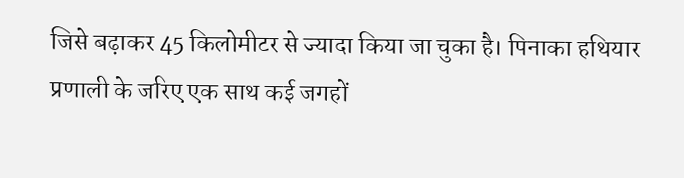जिसे बढ़ाकर 45 किलोमीटर से ज्यादा किया जा चुका है। पिनाका हथियार प्रणाली के जरिए एक साथ कई जगहों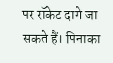पर रॉकेट दागे जा सकते हैं। पिनाका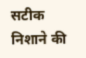सटीक निशाने की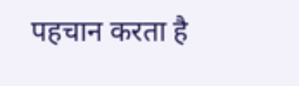पहचान करता है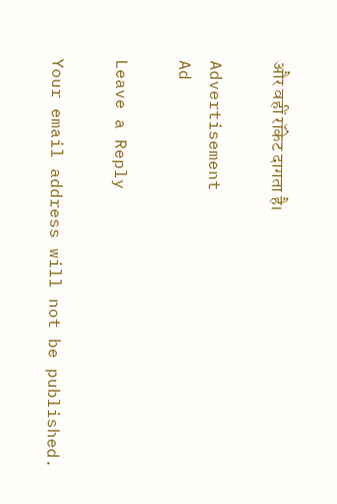और वहीं रॉकेट दागता है।

Advertisement
Ad

Leave a Reply

Your email address will not be published.